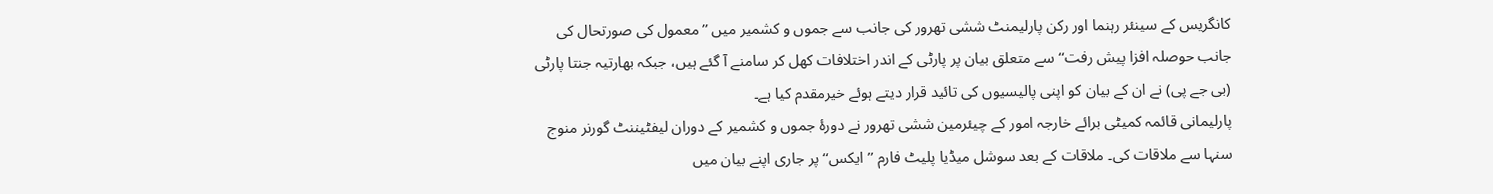کانگریس کے سینئر رہنما اور رکن پارلیمنٹ ششی تھرور کی جانب سے جموں و کشمیر میں ’’معمول کی صورتحال کی جانب حوصلہ افزا پیش رفت‘‘ سے متعلق بیان پر پارٹی کے اندر اختلافات کھل کر سامنے آ گئے ہیں، جبکہ بھارتیہ جنتا پارٹی (بی جے پی) نے ان کے بیان کو اپنی پالیسیوں کی تائید قرار دیتے ہوئے خیرمقدم کیا ہے۔
پارلیمانی قائمہ کمیٹی برائے خارجہ امور کے چیئرمین ششی تھرور نے دورۂ جموں و کشمیر کے دوران لیفٹیننٹ گورنر منوج سنہا سے ملاقات کی۔ ملاقات کے بعد سوشل میڈیا پلیٹ فارم ’’ایکس‘‘ پر جاری اپنے بیان میں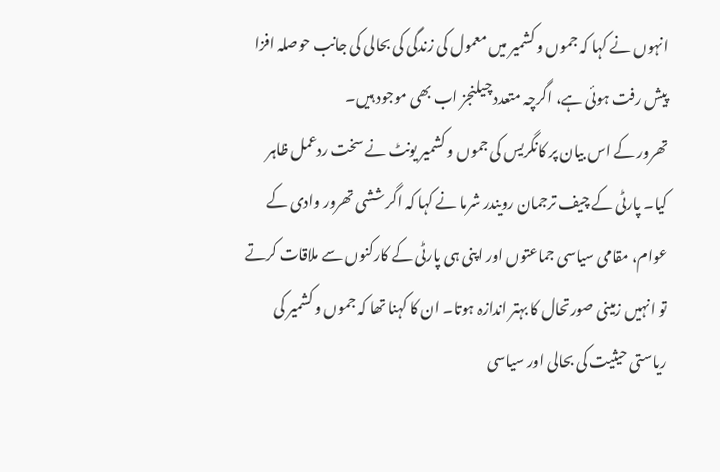انہوں نے کہا کہ جموں و کشمیر میں معمول کی زندگی کی بحالی کی جانب حوصلہ افزا پیش رفت ہوئی ہے، اگرچہ متعدد چیلنجز اب بھی موجود ہیں۔
تھرور کے اس بیان پر کانگریس کی جموں و کشمیر یونٹ نے سخت ردعمل ظاہر کیا۔ پارٹی کے چیف ترجمان رویندر شرما نے کہا کہ اگر ششی تھرور وادی کے عوام، مقامی سیاسی جماعتوں اور اپنی ہی پارٹی کے کارکنوں سے ملاقات کرتے تو انہیں زمینی صورتحال کا بہتر اندازہ ہوتا۔ ان کا کہنا تھا کہ جموں و کشمیر کی ریاستی حیثیت کی بحالی اور سیاسی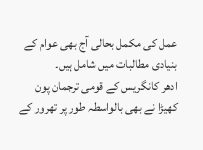عمل کی مکمل بحالی آج بھی عوام کے بنیادی مطالبات میں شامل ہیں۔
ادھر کانگریس کے قومی ترجمان پون کھیڑا نے بھی بالواسطہ طور پر تھرور کے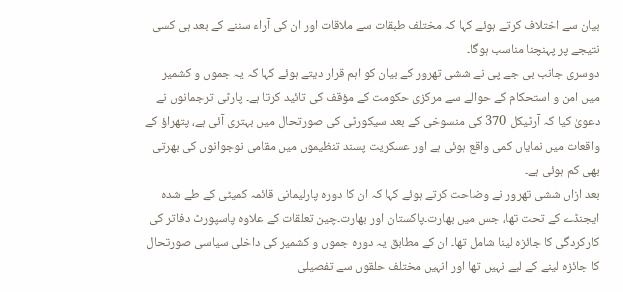بیان سے اختلاف کرتے ہوئے کہا کہ مختلف طبقات سے ملاقات اور ان کی آراء سننے کے بعد ہی کسی نتیجے پر پہنچنا مناسب ہوگا۔
دوسری جانب بی جے پی نے ششی تھرور کے بیان کو اہم قرار دیتے ہوئے کہا کہ یہ جموں و کشمیر میں امن و استحکام کے حوالے سے مرکزی حکومت کے مؤقف کی تائید کرتا ہے۔ پارٹی ترجمانوں نے دعویٰ کیا کہ آرٹیکل 370 کی منسوخی کے بعد سیکورٹی کی صورتحال میں بہتری آئی ہے، پتھراؤ کے واقعات میں نمایاں کمی واقع ہوئی ہے اور عسکریت پسند تنظیموں میں مقامی نوجوانوں کی بھرتی بھی کم ہوئی ہے۔
بعد ازاں ششی تھرور نے وضاحت کرتے ہوئے کہا کہ ان کا دورہ پارلیمانی قائمہ کمیٹی کے طے شدہ ایجنڈے کے تحت تھا، جس میں بھارت۔پاکستان اور بھارت۔چین تعلقات کے علاوہ پاسپورٹ دفاتر کی کارکردگی کا جائزہ لینا شامل تھا۔ ان کے مطابق یہ دورہ جموں و کشمیر کی داخلی سیاسی صورتحال کا جائزہ لینے کے لیے نہیں تھا اور انہیں مختلف حلقوں سے تفصیلی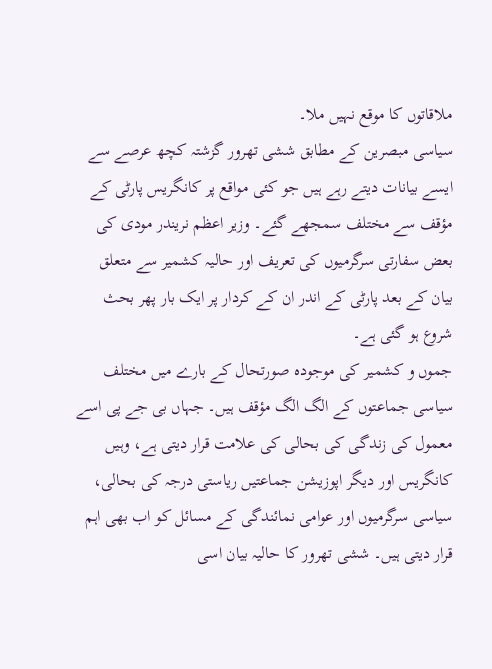ملاقاتوں کا موقع نہیں ملا۔
سیاسی مبصرین کے مطابق ششی تھرور گزشتہ کچھ عرصے سے ایسے بیانات دیتے رہے ہیں جو کئی مواقع پر کانگریس پارٹی کے مؤقف سے مختلف سمجھے گئے۔ وزیر اعظم نریندر مودی کی بعض سفارتی سرگرمیوں کی تعریف اور حالیہ کشمیر سے متعلق بیان کے بعد پارٹی کے اندر ان کے کردار پر ایک بار پھر بحث شروع ہو گئی ہے۔
جموں و کشمیر کی موجودہ صورتحال کے بارے میں مختلف سیاسی جماعتوں کے الگ الگ مؤقف ہیں۔ جہاں بی جے پی اسے معمول کی زندگی کی بحالی کی علامت قرار دیتی ہے، وہیں کانگریس اور دیگر اپوزیشن جماعتیں ریاستی درجہ کی بحالی، سیاسی سرگرمیوں اور عوامی نمائندگی کے مسائل کو اب بھی اہم قرار دیتی ہیں۔ ششی تھرور کا حالیہ بیان اسی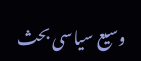وسیع سیاسی بحث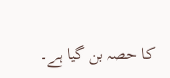کا حصہ بن گیا ہے۔